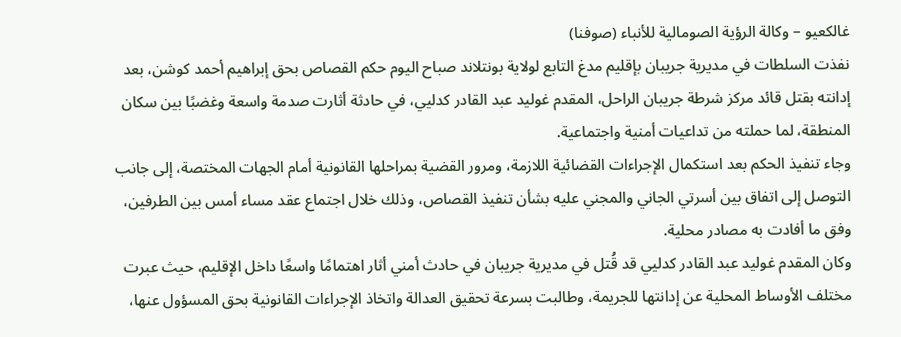غالكعيو – وكالة الرؤية الصومالية للأنباء (صوفنا)
نفذت السلطات في مديرية جريبان بإقليم مدغ التابع لولاية بونتلاند صباح اليوم حكم القصاص بحق إبراهيم أحمد كوشن، بعد إدانته بقتل قائد مركز شرطة جريبان الراحل، المقدم غوليد عبد القادر كدليي، في حادثة أثارت صدمة واسعة وغضبًا بين سكان المنطقة، لما حملته من تداعيات أمنية واجتماعية.
وجاء تنفيذ الحكم بعد استكمال الإجراءات القضائية اللازمة، ومرور القضية بمراحلها القانونية أمام الجهات المختصة، إلى جانب التوصل إلى اتفاق بين أسرتي الجاني والمجني عليه بشأن تنفيذ القصاص، وذلك خلال اجتماع عقد مساء أمس بين الطرفين، وفق ما أفادت به مصادر محلية.
وكان المقدم غوليد عبد القادر كدليي قد قُتل في مديرية جريبان في حادث أمني أثار اهتمامًا واسعًا داخل الإقليم، حيث عبرت مختلف الأوساط المحلية عن إدانتها للجريمة، وطالبت بسرعة تحقيق العدالة واتخاذ الإجراءات القانونية بحق المسؤول عنها،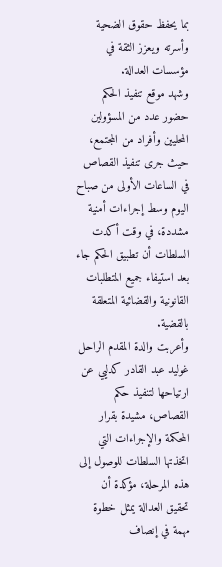بما يحفظ حقوق الضحية وأسرته ويعزز الثقة في مؤسسات العدالة.
وشهد موقع تنفيذ الحكم حضور عدد من المسؤولين المحليين وأفراد من المجتمع، حيث جرى تنفيذ القصاص في الساعات الأولى من صباح اليوم وسط إجراءات أمنية مشددة، في وقت أكدت السلطات أن تطبيق الحكم جاء بعد استيفاء جميع المتطلبات القانونية والقضائية المتعلقة بالقضية.
وأعربت والدة المقدم الراحل غوليد عبد القادر كدليي عن ارتياحها لتنفيذ حكم القصاص، مشيدة بقرار المحكمة والإجراءات التي اتخذتها السلطات للوصول إلى هذه المرحلة، مؤكدة أن تحقيق العدالة يمثل خطوة مهمة في إنصاف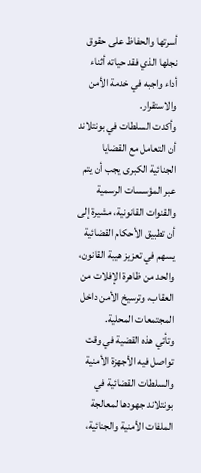أسرتها والحفاظ على حقوق نجلها الذي فقد حياته أثناء أداء واجبه في خدمة الأمن والاستقرار.
وأكدت السلطات في بونتلاند أن التعامل مع القضايا الجنائية الكبرى يجب أن يتم عبر المؤسسات الرسمية والقنوات القانونية، مشيرة إلى أن تطبيق الأحكام القضائية يسهم في تعزيز هيبة القانون، والحد من ظاهرة الإفلات من العقاب، وترسيخ الأمن داخل المجتمعات المحلية.
وتأتي هذه القضية في وقت تواصل فيه الأجهزة الأمنية والسلطات القضائية في بونتلاند جهودها لمعالجة الملفات الأمنية والجنائية،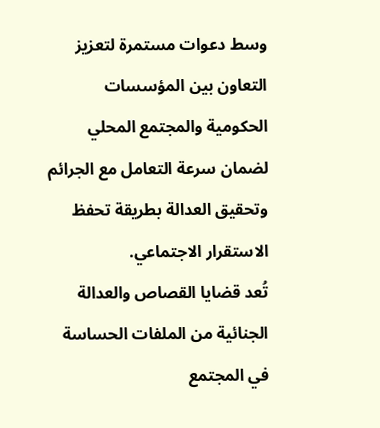وسط دعوات مستمرة لتعزيز التعاون بين المؤسسات الحكومية والمجتمع المحلي لضمان سرعة التعامل مع الجرائم وتحقيق العدالة بطريقة تحفظ الاستقرار الاجتماعي.
تُعد قضايا القصاص والعدالة الجنائية من الملفات الحساسة في المجتمع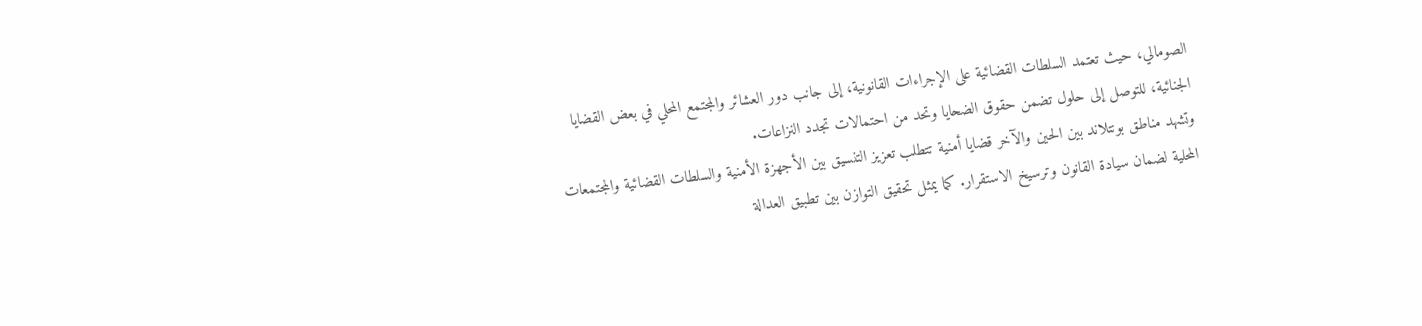الصومالي، حيث تعتمد السلطات القضائية على الإجراءات القانونية، إلى جانب دور العشائر والمجتمع المحلي في بعض القضايا الجنائية، للتوصل إلى حلول تضمن حقوق الضحايا وتحد من احتمالات تجدد النزاعات.
وتشهد مناطق بونتلاند بين الحين والآخر قضايا أمنية تتطلب تعزيز التنسيق بين الأجهزة الأمنية والسلطات القضائية والمجتمعات المحلية لضمان سيادة القانون وترسيخ الاستقرار. كما يمثل تحقيق التوازن بين تطبيق العدالة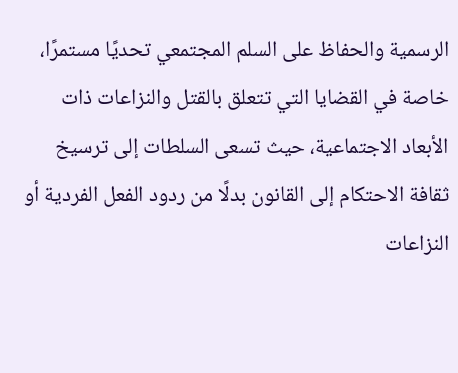الرسمية والحفاظ على السلم المجتمعي تحديًا مستمرًا، خاصة في القضايا التي تتعلق بالقتل والنزاعات ذات الأبعاد الاجتماعية، حيث تسعى السلطات إلى ترسيخ ثقافة الاحتكام إلى القانون بدلًا من ردود الفعل الفردية أو النزاعات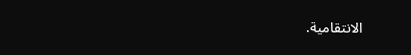الانتقامية.